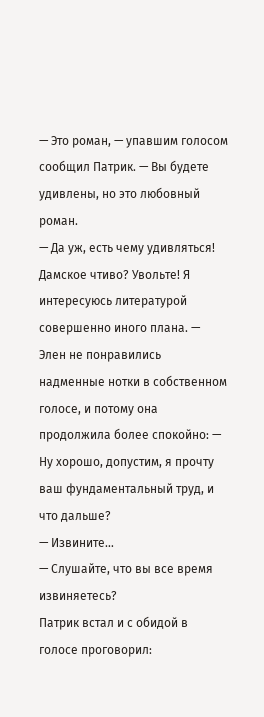— Это роман, — упавшим голосом сообщил Патрик. — Вы будете удивлены, но это любовный роман.
— Да уж, есть чему удивляться! Дамское чтиво? Увольте! Я интересуюсь литературой совершенно иного плана. — Элен не понравились надменные нотки в собственном голосе, и потому она продолжила более спокойно: — Ну хорошо, допустим, я прочту ваш фундаментальный труд, и что дальше?
— Извините…
— Слушайте, что вы все время извиняетесь?
Патрик встал и с обидой в голосе проговорил: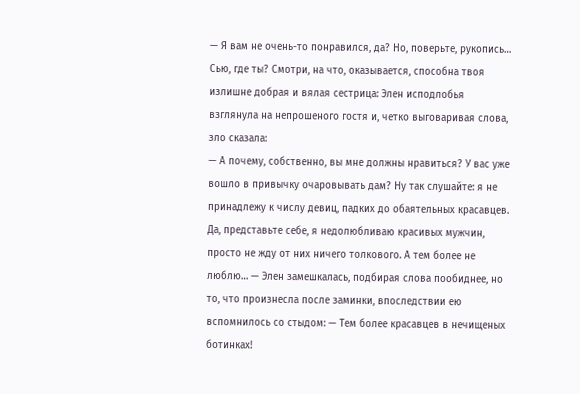— Я вам не очень-то понравился, да? Но, поверьте, рукопись…
Сью, где ты? Смотри, на что, оказывается, способна твоя излишне добрая и вялая сестрица: Элен исподлобья взглянула на непрошеного гостя и, четко выговаривая слова, зло сказала:
— А почему, собственно, вы мне должны нравиться? У вас уже вошло в привычку очаровывать дам? Ну так слушайте: я не принадлежу к числу девиц, падких до обаятельных красавцев. Да, представьте себе, я недолюбливаю красивых мужчин, просто не жду от них ничего толкового. А тем более не люблю… — Элен замешкалась, подбирая слова пообиднее, но то, что произнесла после заминки, впоследствии ею вспомнилось со стыдом: — Тем более красавцев в нечищеных ботинках!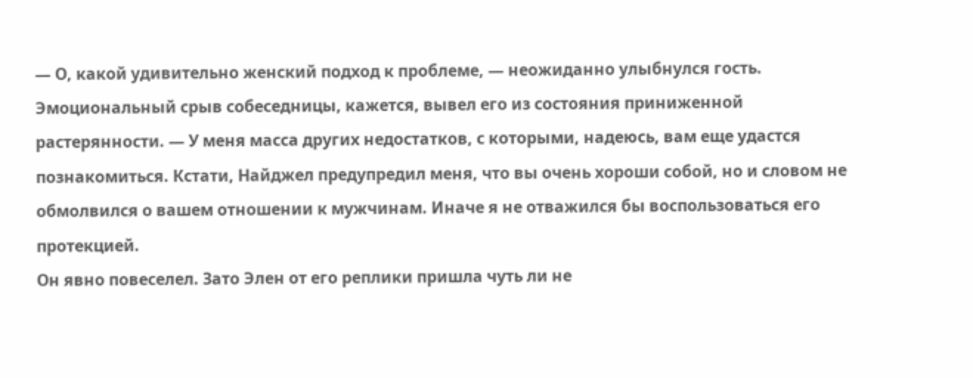— О, какой удивительно женский подход к проблеме, — неожиданно улыбнулся гость. Эмоциональный срыв собеседницы, кажется, вывел его из состояния приниженной растерянности. — У меня масса других недостатков, с которыми, надеюсь, вам еще удастся познакомиться. Кстати, Найджел предупредил меня, что вы очень хороши собой, но и словом не обмолвился о вашем отношении к мужчинам. Иначе я не отважился бы воспользоваться его протекцией.
Он явно повеселел. Зато Элен от его реплики пришла чуть ли не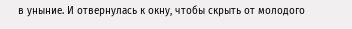в уныние. И отвернулась к окну, чтобы скрыть от молодого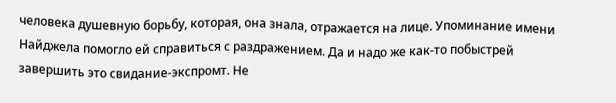человека душевную борьбу, которая, она знала, отражается на лице. Упоминание имени Найджела помогло ей справиться с раздражением. Да и надо же как-то побыстрей завершить это свидание-экспромт. Не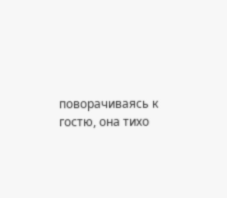поворачиваясь к гостю, она тихо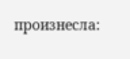произнесла: